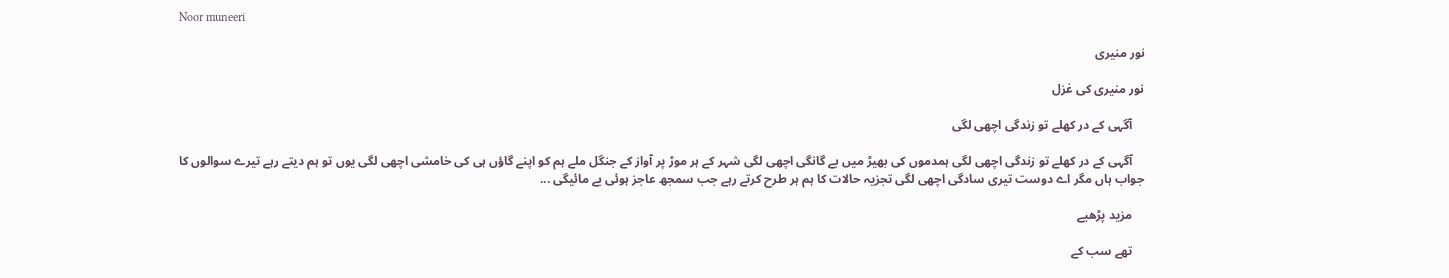Noor muneeri

نور منیری

نور منیری کی غزل

    آگہی کے در کھلے تو زندگی اچھی لگی

    آگہی کے در کھلے تو زندگی اچھی لگی ہمدموں کی بھیڑ میں بے گانگی اچھی لگی شہر کے ہر موڑ پر آواز کے جنگل ملے ہم کو اپنے گاؤں ہی کی خامشی اچھی لگی یوں تو ہم دیتے رہے تیرے سوالوں کا جواب ہاں مگر اے دوست تیری سادگی اچھی لگی تجزیہ حالات کا ہم ہر طرح کرتے رہے جب سمجھ عاجز ہوئی بے مائیگی ...

    مزید پڑھیے

    تھے سب کے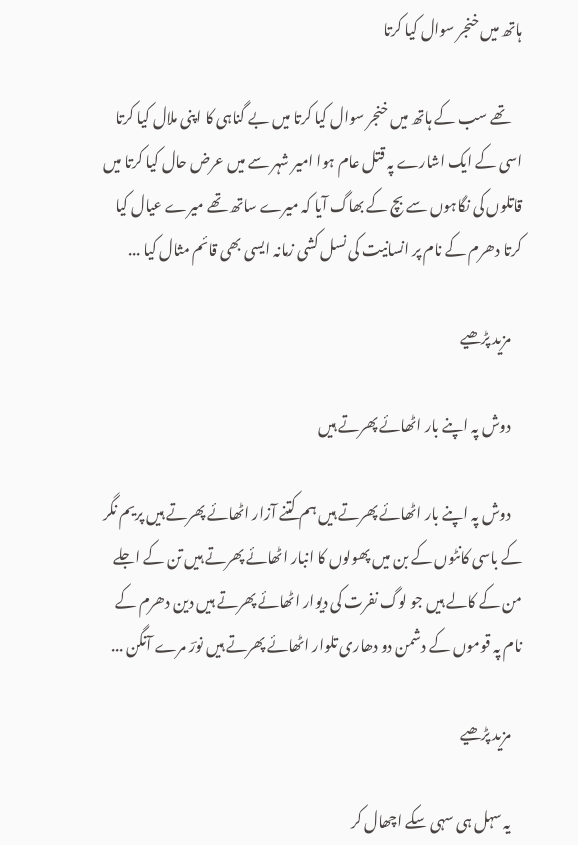ہاتھ میں خنجر سوال کیا کرتا

    تھے سب کے ہاتھ میں خنجر سوال کیا کرتا میں بے گناہی کا اپنی ملال کیا کرتا اسی کے ایک اشارے پہ قتل عام ہوا امیر شہر سے میں عرض حال کیا کرتا میں قاتلوں کی نگاہوں سے بچ کے بھاگ آیا کہ میرے ساتھ تھے میرے عیال کیا کرتا دھرم کے نام پر انسانیت کی نسل کشی زمانہ ایسی بھی قائم مثال کیا ...

    مزید پڑھیے

    دوش پہ اپنے بار اٹھائے پھرتے ہیں

    دوش پہ اپنے بار اٹھائے پھرتے ہیں ہم کتنے آزار اٹھائے پھرتے ہیں پریم نگر کے باسی کانٹوں کے بن میں پھولوں کا انبار اٹھائے پھرتے ہیں تن کے اجلے من کے کالے ہیں جو لوگ نفرت کی دیوار اٹھائے پھرتے ہیں دین دھرم کے نام پہ قوموں کے دشمن دو دھاری تلوار اٹھائے پھرتے ہیں نورؔ مرے آنگن ...

    مزید پڑھیے

    یہ سہل ہی سہی سکے اچھال کر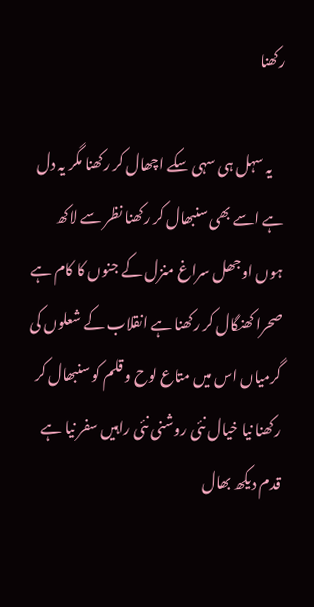رکھنا

    یہ سہل ہی سہی سکے اچھال کر رکھنا مگر یہ دل ہے اسے بھی سنبھال کر رکھنا نظر سے لاکھ ہوں اوجھل سراغ منزل کے جنوں کا کام ہے صحرا کھنگال کر رکھنا ہے انقلاب کے شعلوں کی گرمیاں اس میں متاع لوح و قلم کو سنبھال کر رکھنا نیا خیال نئی روشنی نئی راہیں سفر نیا ہے قدم دیکھ بھال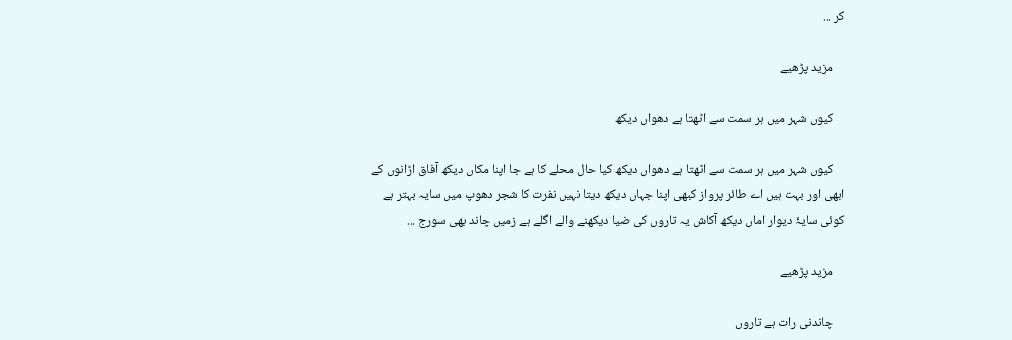کر ...

    مزید پڑھیے

    کیوں شہر میں ہر سمت سے اٹھتا ہے دھواں دیکھ

    کیوں شہر میں ہر سمت سے اٹھتا ہے دھواں دیکھ کیا حال محلے کا ہے جا اپنا مکاں دیکھ آفاق اڑانوں کے ابھی اور بہت ہیں اے طائر پرواز کبھی اپنا جہاں دیکھ دیتا نہیں نفرت کا شجر دھوپ میں سایہ بہتر ہے کوئی سایۂ دیوار اماں دیکھ آکاش یہ تاروں کی ضیا دیکھنے والے اگلے ہے زمیں چاند بھی سورج ...

    مزید پڑھیے

    چاندنی رات ہے تاروں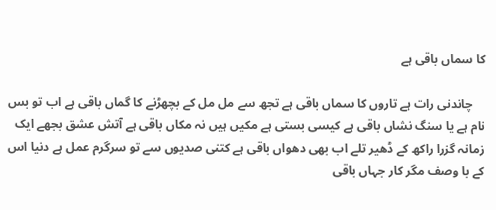کا سماں باقی ہے

    چاندنی رات ہے تاروں کا سماں باقی ہے تجھ سے مل مل کے بچھڑنے کا گماں باقی ہے اب تو بس نام ہے یا سنگ نشاں باقی ہے کیسی بستی ہے مکیں ہیں نہ مکاں باقی ہے آتش عشق بجھے ایک زمانہ گزرا راکھ کے ڈھیر تلے اب بھی دھواں باقی ہے کتنی صدیوں سے تو سرگرم عمل ہے دنیا اس کے با وصف مگر کار جہاں باقی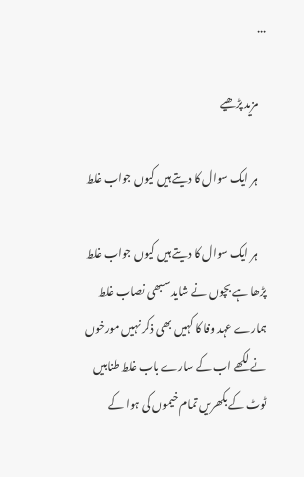...

    مزید پڑھیے

    ہر ایک سوال کا دیتے ہیں کیوں جواب غلط

    ہر ایک سوال کا دیتے ہیں کیوں جواب غلط پڑھا ہے بچوں نے شاید سبھی نصاب غلط ہمارے عہد وفا کا کہیں بھی ذکر نہیں مورخوں نے لکھے اب کے سارے باب غلط طنابیں ٹوٹ کے بکھریں تمام خیموں کی ہوا کے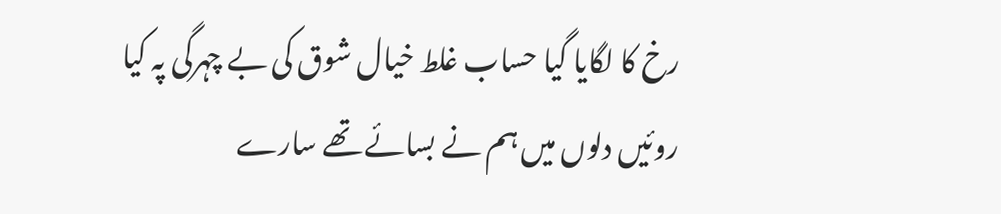رخ کا لگایا گیا حساب غلط خیال شوق کی بے چہرگی پہ کیا روئیں دلوں میں ہم نے بسائے تھے سارے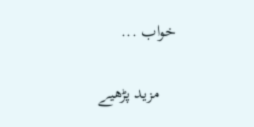خواب ...

    مزید پڑھیے